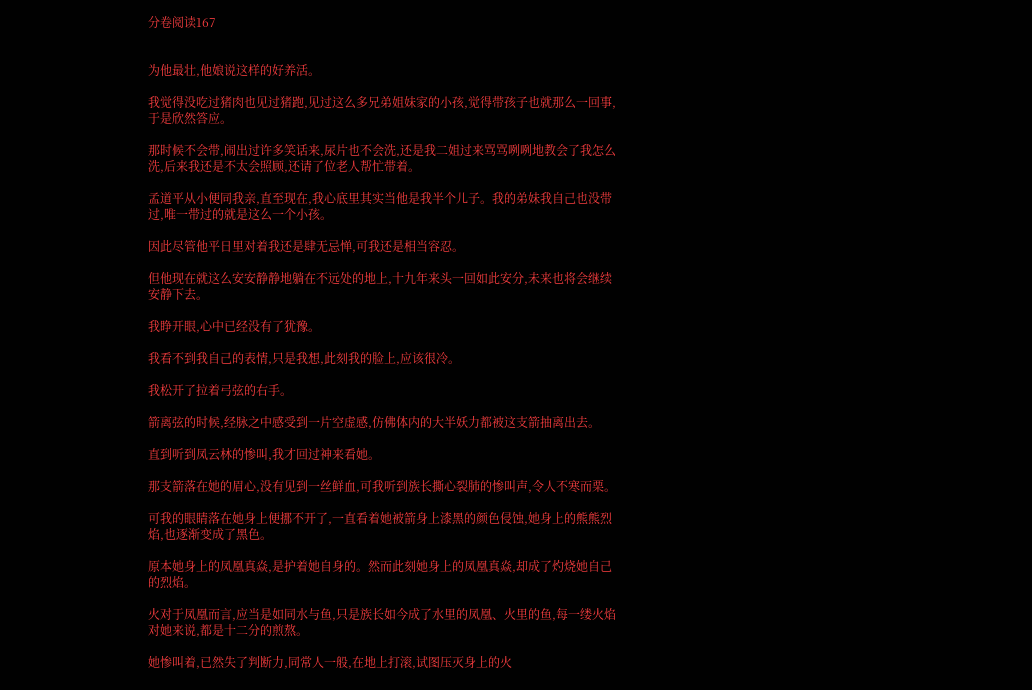分卷阅读167


为他最壮,他娘说这样的好养活。

我觉得没吃过猪肉也见过猪跑,见过这么多兄弟姐妹家的小孩,觉得带孩子也就那么一回事,于是欣然答应。

那时候不会带,闹出过许多笑话来,尿片也不会洗,还是我二姐过来骂骂咧咧地教会了我怎么洗,后来我还是不太会照顾,还请了位老人帮忙带着。

孟道平从小便同我亲,直至现在,我心底里其实当他是我半个儿子。我的弟妹我自己也没带过,唯一带过的就是这么一个小孩。

因此尽管他平日里对着我还是肆无忌惮,可我还是相当容忍。

但他现在就这么安安静静地躺在不远处的地上,十九年来头一回如此安分,未来也将会继续安静下去。

我睁开眼,心中已经没有了犹豫。

我看不到我自己的表情,只是我想,此刻我的脸上,应该很冷。

我松开了拉着弓弦的右手。

箭离弦的时候,经脉之中感受到一片空虚感,仿佛体内的大半妖力都被这支箭抽离出去。

直到听到凤云林的惨叫,我才回过神来看她。

那支箭落在她的眉心,没有见到一丝鲜血,可我听到族长撕心裂肺的惨叫声,令人不寒而栗。

可我的眼睛落在她身上便挪不开了,一直看着她被箭身上漆黑的颜色侵蚀,她身上的熊熊烈焰,也逐渐变成了黑色。

原本她身上的凤凰真焱,是护着她自身的。然而此刻她身上的凤凰真焱,却成了灼烧她自己的烈焰。

火对于凤凰而言,应当是如同水与鱼,只是族长如今成了水里的凤凰、火里的鱼,每一缕火焰对她来说,都是十二分的煎熬。

她惨叫着,已然失了判断力,同常人一般,在地上打滚,试图压灭身上的火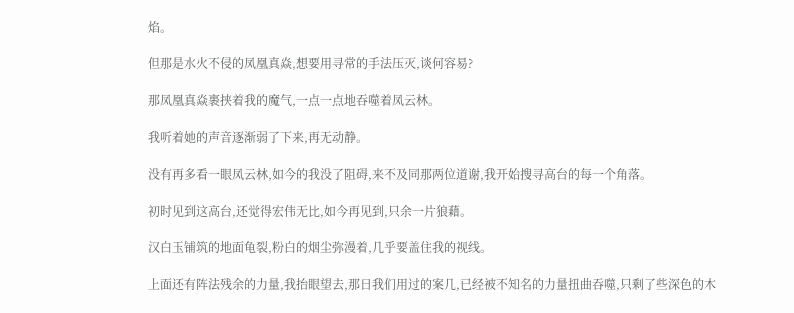焰。

但那是水火不侵的凤凰真焱,想要用寻常的手法压灭,谈何容易?

那凤凰真焱裹挟着我的魔气,一点一点地吞噬着凤云林。

我听着她的声音逐渐弱了下来,再无动静。

没有再多看一眼凤云林,如今的我没了阻碍,来不及同那两位道谢,我开始搜寻高台的每一个角落。

初时见到这高台,还觉得宏伟无比,如今再见到,只余一片狼藉。

汉白玉铺筑的地面龟裂,粉白的烟尘弥漫着,几乎要盖住我的视线。

上面还有阵法残余的力量,我抬眼望去,那日我们用过的案几,已经被不知名的力量扭曲吞噬,只剩了些深色的木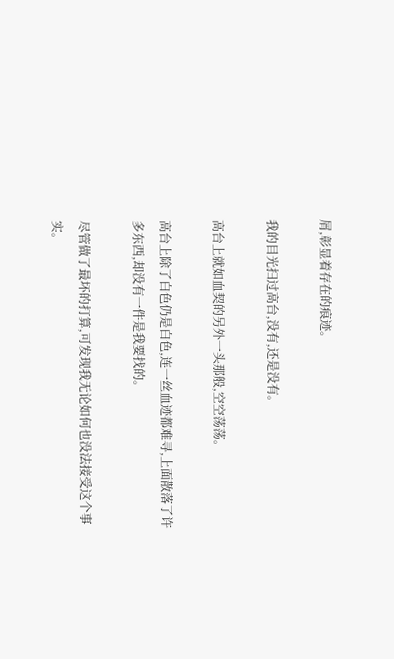屑,彰显着存在的痕迹。

我的目光扫过高台,没有,还是没有。

高台上就如血契的另外一头那般,空空荡荡。

高台上除了白色仍是白色,连一丝血迹都难寻,上面散落了许多东西,却没有一件是我要找的。

尽管做了最坏的打算,可发现我无论如何也没法接受这个事实。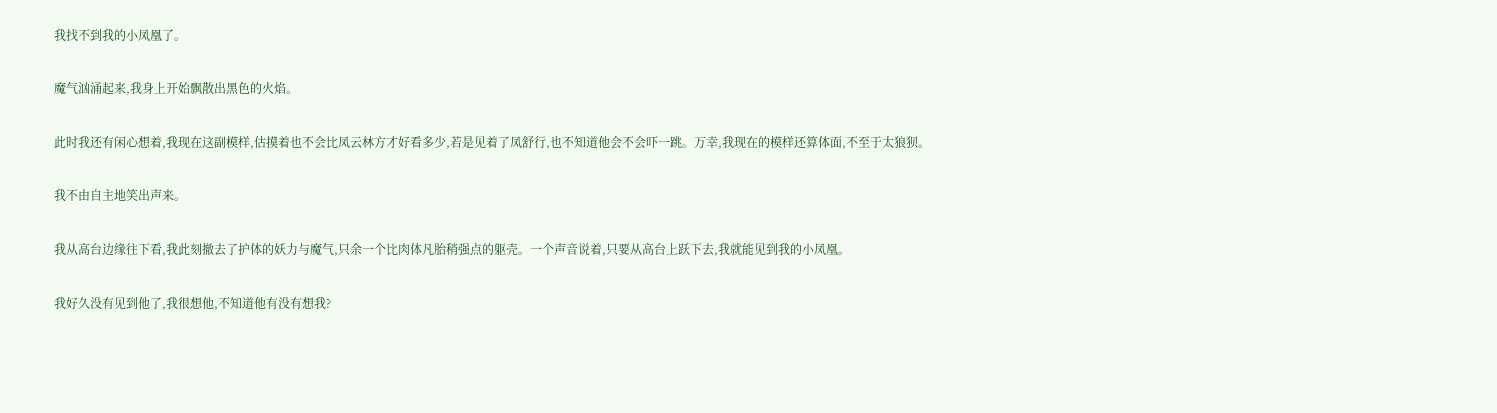我找不到我的小凤凰了。

魔气汹涌起来,我身上开始飘散出黑色的火焰。

此时我还有闲心想着,我现在这副模样,估摸着也不会比凤云林方才好看多少,若是见着了凤舒行,也不知道他会不会吓一跳。万幸,我现在的模样还算体面,不至于太狼狈。

我不由自主地笑出声来。

我从高台边缘往下看,我此刻撤去了护体的妖力与魔气,只余一个比肉体凡胎稍强点的躯壳。一个声音说着,只要从高台上跃下去,我就能见到我的小凤凰。

我好久没有见到他了,我很想他,不知道他有没有想我?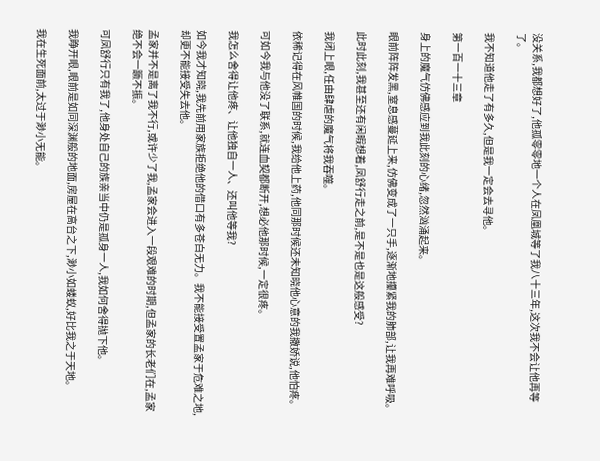没关系,我都想好了,他孤零零地一个人在凤凰城等了我八十三年,这次我不会让他再等了。

我不知道他走了有多久,但是我一定会去寻他。

第一百一十三章

身上的魔气仿佛感应到我此刻的心绪,忽然汹涌起来。

眼前阵阵发黑,窒息感蔓延上来,仿佛变成了一只手,逐渐地攥紧我的肺部,让我再难呼吸。

此时此刻,我甚至还有闲暇想着,凤舒行走之前,是不是也是这般感受?

我闭上眼,任由肆虐的魔气将我吞噬。

依稀记得在风帷国的时候,我给他上药,他同那时候还未知晓他心意的我撒娇说,他怕疼。

可如今我与他没了联系,就连血契都断开,想必他那时候,一定很疼。

我怎么舍得让他疼、让他独自一人、还叫他等我?

如今我才知晓,我先前用家族拒绝他的借口有多苍白无力。我不能接受置孟家于危难之地,却更不能接受失去他。

孟家并不是离了我不行,或许少了我,孟家会进入一段艰难的时期,但孟家的长老们在,孟家绝不会一蹶不振。

可凤舒行只有我了,他身处自己的族亲当中仍是孤身一人,我如何舍得抛下他。

我睁开眼,眼前是如同深渊般的地面,房屋在高台之下,渺小如蝼蚁,好比我之于天地。

我在生死面前,太过于渺小无能。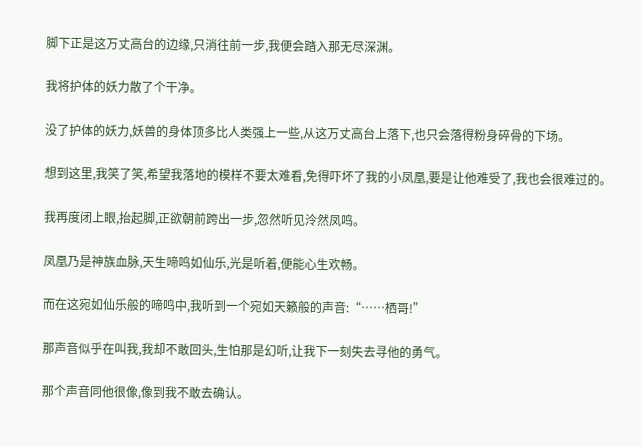脚下正是这万丈高台的边缘,只消往前一步,我便会踏入那无尽深渊。

我将护体的妖力散了个干净。

没了护体的妖力,妖兽的身体顶多比人类强上一些,从这万丈高台上落下,也只会落得粉身碎骨的下场。

想到这里,我笑了笑,希望我落地的模样不要太难看,免得吓坏了我的小凤凰,要是让他难受了,我也会很难过的。

我再度闭上眼,抬起脚,正欲朝前跨出一步,忽然听见泠然凤鸣。

凤凰乃是神族血脉,天生啼鸣如仙乐,光是听着,便能心生欢畅。

而在这宛如仙乐般的啼鸣中,我听到一个宛如天籁般的声音:“……栖哥!”

那声音似乎在叫我,我却不敢回头,生怕那是幻听,让我下一刻失去寻他的勇气。

那个声音同他很像,像到我不敢去确认。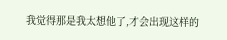我觉得那是我太想他了,才会出现这样的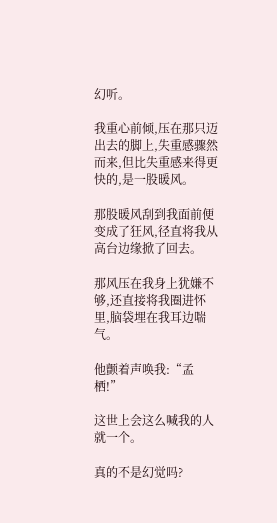幻听。

我重心前倾,压在那只迈出去的脚上,失重感骤然而来,但比失重感来得更快的,是一股暖风。

那股暖风刮到我面前便变成了狂风,径直将我从高台边缘掀了回去。

那风压在我身上犹嫌不够,还直接将我圈进怀里,脑袋埋在我耳边喘气。

他颤着声唤我:“孟栖!”

这世上会这么喊我的人就一个。

真的不是幻觉吗?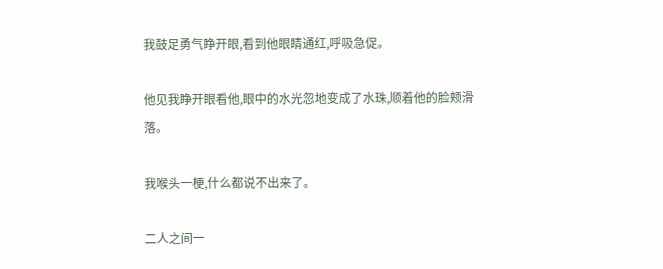我鼓足勇气睁开眼,看到他眼睛通红,呼吸急促。

他见我睁开眼看他,眼中的水光忽地变成了水珠,顺着他的脸颊滑落。

我喉头一梗,什么都说不出来了。

二人之间一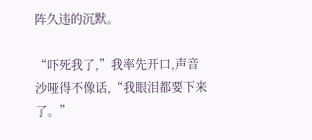阵久违的沉默。

“吓死我了,”我率先开口,声音沙哑得不像话,“我眼泪都要下来了。”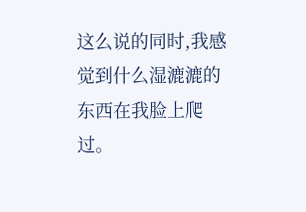这么说的同时,我感觉到什么湿漉漉的东西在我脸上爬过。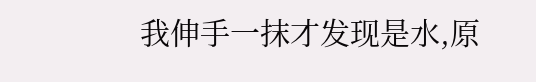我伸手一抹才发现是水,原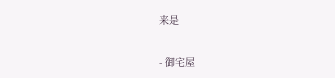来是

- 御宅屋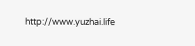http://www.yuzhai.life